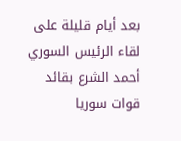بعد أيام قليلة على لقاء الرئيس السوري أحمد الشرع بقائد قوات سوريا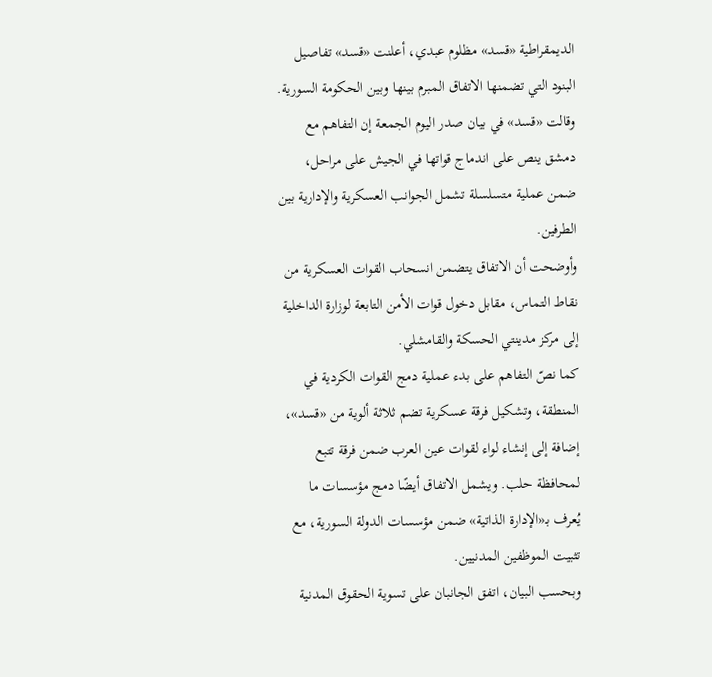الديمقراطية «قسد» مظلوم عبدي، أعلنت «قسد» تفاصيل البنود التي تضمنها الاتفاق المبرم بينها وبين الحكومة السورية.
وقالت «قسد» في بيان صدر اليوم الجمعة إن التفاهم مع دمشق ينص على اندماج قواتها في الجيش على مراحل، ضمن عملية متسلسلة تشمل الجوانب العسكرية والإدارية بين الطرفين.
وأوضحت أن الاتفاق يتضمن انسحاب القوات العسكرية من نقاط التماس، مقابل دخول قوات الأمن التابعة لوزارة الداخلية إلى مركز مدينتي الحسكة والقامشلي.
كما نصّ التفاهم على بدء عملية دمج القوات الكردية في المنطقة، وتشكيل فرقة عسكرية تضم ثلاثة ألوية من «قسد»، إضافة إلى إنشاء لواء لقوات عين العرب ضمن فرقة تتبع لمحافظة حلب. ويشمل الاتفاق أيضًا دمج مؤسسات ما يُعرف بـ«الإدارة الذاتية» ضمن مؤسسات الدولة السورية، مع تثبيت الموظفين المدنيين.
وبحسب البيان، اتفق الجانبان على تسوية الحقوق المدنية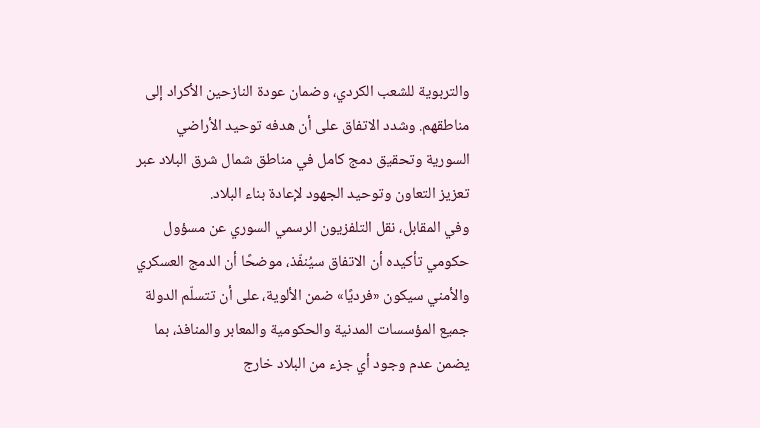والتربوية للشعب الكردي، وضمان عودة النازحين الأكراد إلى مناطقهم. وشدد الاتفاق على أن هدفه توحيد الأراضي السورية وتحقيق دمج كامل في مناطق شمال شرق البلاد عبر تعزيز التعاون وتوحيد الجهود لإعادة بناء البلاد.
وفي المقابل، نقل التلفزيون الرسمي السوري عن مسؤول حكومي تأكيده أن الاتفاق سيُنفّذ، موضحًا أن الدمج العسكري والأمني سيكون «فرديًا» ضمن الألوية، على أن تتسلّم الدولة جميع المؤسسات المدنية والحكومية والمعابر والمنافذ، بما يضمن عدم وجود أي جزء من البلاد خارج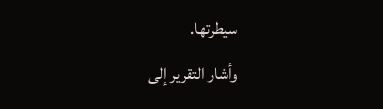سيطرتها.
وأشار التقرير إلى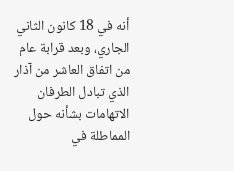أنه في 18 كانون الثاني الجاري، وبعد قرابة عام من اتفاق العاشر من آذار الذي تبادل الطرفان الاتهامات بشأنه حول المماطلة في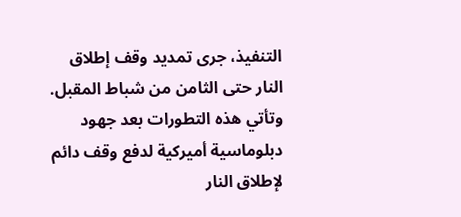التنفيذ، جرى تمديد وقف إطلاق النار حتى الثامن من شباط المقبل.
وتأتي هذه التطورات بعد جهود دبلوماسية أميركية لدفع وقف دائم لإطلاق النار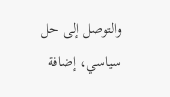والتوصل إلى حل سياسي، إضافة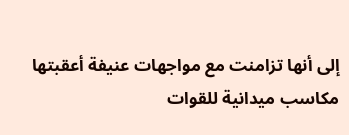إلى أنها تزامنت مع مواجهات عنيفة أعقبتها مكاسب ميدانية للقوات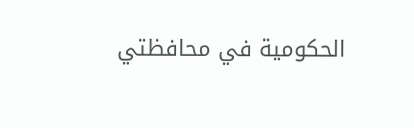الحكومية في محافظتي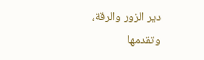دير الزور والرقة، وتقدمها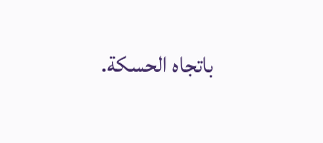باتجاه الحسكة.